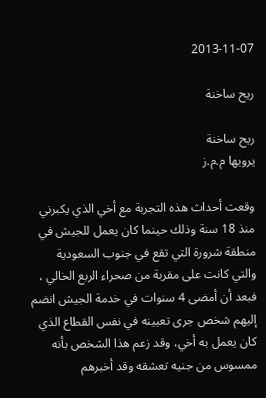2013-11-07

ريح ساخنة

ريح ساخنة
يرويها م.م.ز

وقعت أحداث هذه التجربة مع أخي الذي يكبرني منذ 18 سنة وذلك حينما كان يعمل للجيش في منطقة شرورة التي تقع في جنوب السعودية والتي كانت على مقربة من صحراء الربع الخالي ، فبعد أن أمضى 4 سنوات في خدمة الجيش انضم إليهم شخص جرى تعيينه في نفس القطاع الذي كان يعمل به أخي، وقد زعم هذا الشخص بأنه ممسوس من جنيه تعشقه وقد أخبرهم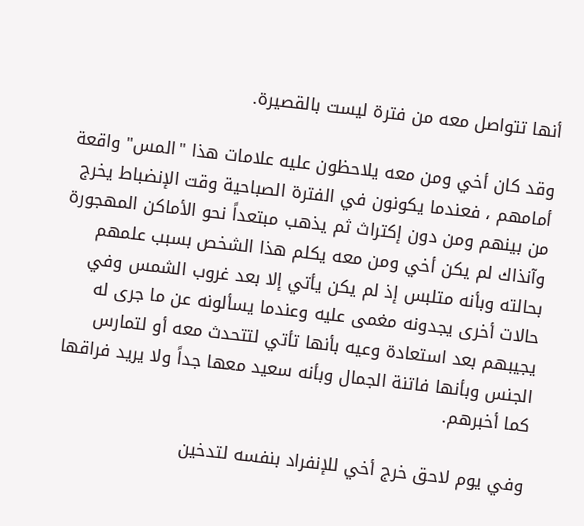أنها تتواصل معه من فترة ليست بالقصيرة.

وقد كان أخي ومن معه يلاحظون عليه علامات هذا "المس" واقعة أمامهم ، فعندما يكونون في الفترة الصباحية وقت الإنضباط يخرج من بينهم ومن دون إكتراث ثم يذهب مبتعداً نحو الأماكن المهجورة وآنذاك لم يكن أخي ومن معه يكلم هذا الشخص بسبب علمهم بحالته وبأنه متلبس إذ لم يكن يأتي إلا بعد غروب الشمس وفي حالات أخرى يجدونه مغمى عليه وعندما يسألونه عن ما جرى له يجيبهم بعد استعادة وعيه بأنها تأتي لتتحدث معه أو لتمارس الجنس وبأنها فاتنة الجمال وبأنه سعيد معها جداً ولا يريد فراقها كما أخبرهم.

وفي يوم لاحق خرج أخي للإنفراد بنفسه لتدخين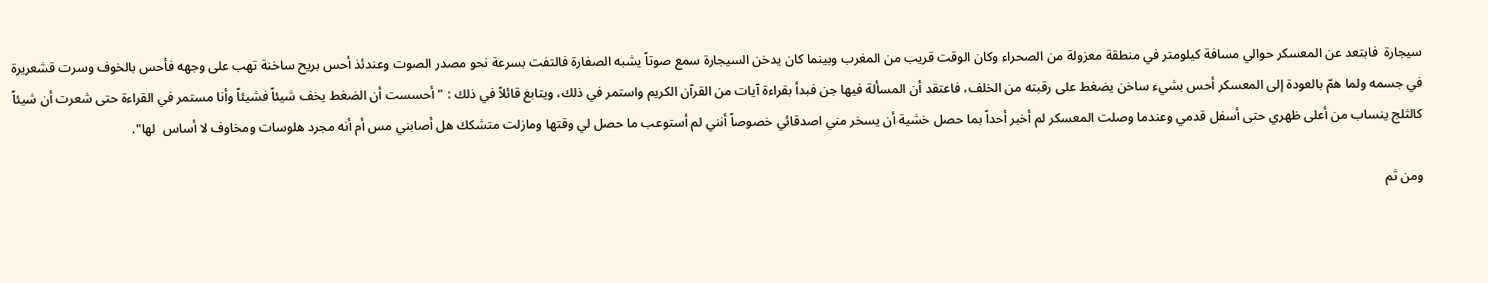سيجارة  فابتعد عن المعسكر حوالي مسافة كيلومتر في منطقة معزولة من الصحراء وكان الوقت قريب من المغرب وبينما كان يدخن السيجارة سمع صوتاً يشبه الصفارة فالتفت بسرعة نحو مصدر الصوت وعندئذ أحس بريح ساخنة تهب على وجهه فأحس بالخوف وسرت قشعريرة في جسمه ولما همّ بالعودة إلى المعسكر أحس بشيء ساخن يضغط على رقبته من الخلف، فاعتقد أن المسألة فيها جن فبدأ بقراءة آيات من القرآن الكريم واستمر في ذلك، ويتابع قائلاً في ذلك : " أحسست أن الضغط يخف شيئاً فشيئاً وأنا مستمر في القراءة حتى شعرت أن شيئاً  كالثلج ينساب من أعلى ظهري حتى أسفل قدمي وعندما وصلت المعسكر لم أخبر أحداً بما حصل خشية أن يسخر مني اصدقائي خصوصاً أنني لم أستوعب ما حصل لي وقتها ومازلت متشكك هل أصابني مس أم أنه مجرد هلوسات ومخاوف لا أساس  لها".

ومن ثم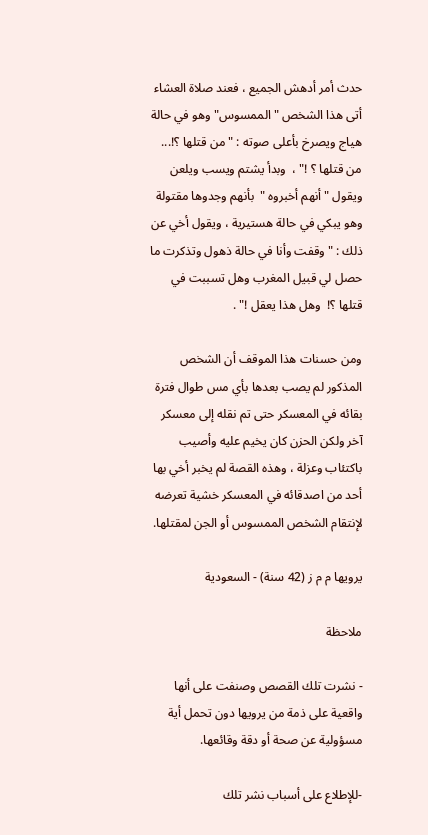حدث أمر أدهش الجميع ، فعند صلاة العشاء أتى هذا الشخص "الممسوس" وهو في حالة هياج ويصرخ بأعلى صوته : "من قتلها ؟!... من قتلها ؟ !" ،  وبدأ يشتم ويسب ويلعن ويقول " أنهم أخبروه "  بأنهم وجدوها مقتولة وهو يبكي في حالة هستيرية ، ويقول أخي عن ذلك : "وقفت وأنا في حالة ذهول وتذكرت ما حصل لي قبيل المغرب وهل تسببت في قتلها ؟!  وهل هذا يعقل !" .

ومن حسنات هذا الموقف أن الشخص المذكور لم يصب بعدها بأي مس طوال فترة بقائه في المعسكر حتى تم نقله إلى معسكر آخر ولكن الحزن كان يخيم عليه وأصيب باكتئاب وعزلة ، وهذه القصة لم يخبر أخي بها أحد من اصدقائه في المعسكر خشية تعرضه لإنتقام الشخص الممسوس أو الجن لمقتلها.

يرويها م م ز (42 سنة) - السعودية

ملاحظة

- نشرت تلك القصص وصنفت على أنها واقعية على ذمة من يرويها دون تحمل أية مسؤولية عن صحة أو دقة وقائعها.

-للإطلاع على أسباب نشر تلك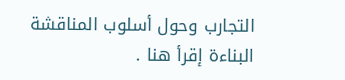التجارب وحول أسلوب المناقشة البناءة إقرأ هنا .